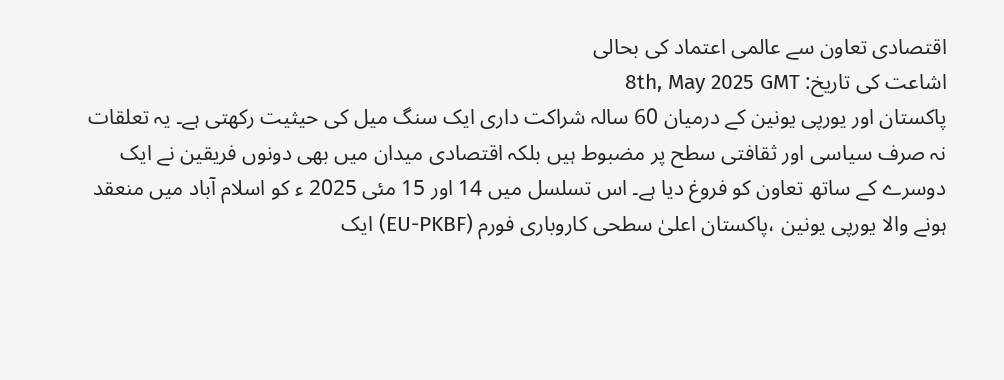اقتصادی تعاون سے عالمی اعتماد کی بحالی
اشاعت کی تاریخ: 8th, May 2025 GMT
پاکستان اور یورپی یونین کے درمیان 60 سالہ شراکت داری ایک سنگ میل کی حیثیت رکھتی ہے۔ یہ تعلقات نہ صرف سیاسی اور ثقافتی سطح پر مضبوط ہیں بلکہ اقتصادی میدان میں بھی دونوں فریقین نے ایک دوسرے کے ساتھ تعاون کو فروغ دیا ہے۔ اس تسلسل میں 14 اور 15 مئی 2025 ء کو اسلام آباد میں منعقد ہونے والا یورپی یونین ،پاکستان اعلیٰ سطحی کاروباری فورم (EU-PKBF) ایک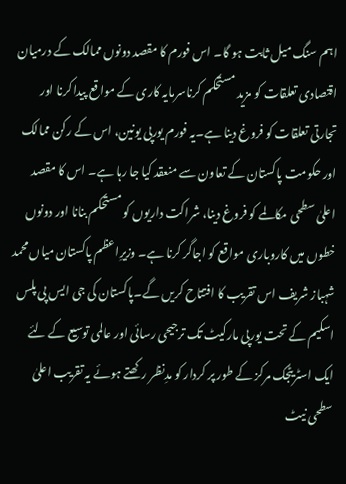اہم سنگ میل ثابت ہو گا۔ اس فورم کا مقصد دونوں ممالک کے درمیان اقتصادی تعلقات کو مزید مستحکم کرناسرمایہ کاری کے مواقع پیدا کرنا اور تجارتی تعلقات کو فروغ دینا ہے۔یہ فورم یورپی یونین، اس کے رکن ممالک اور حکومت پاکستان کے تعاون سے منعقد کیا جا رہا ہے۔ اس کا مقصد اعلیٰ سطحی مکالمے کو فروغ دینا، شراکت داریوں کو مستحکم بنانا اور دونوں خطوں میں کاروباری مواقع کو اجاگر کرنا ہے۔ وزیرِاعظم پاکستان میاں محمد شہباز شریف اس تقریب کا افتتاح کریں گے۔پاکستان کی جی ایس پی پلس اسکیم کے تحت یورپی مارکیٹ تک ترجیحی رسائی اور عالمی توسیع کے لئے ایک اسٹریٹجک مرکز کے طور پر کردار کو مدِنظر رکھتے ہوئے یہ تقریب اعلیٰ سطحی نیٹ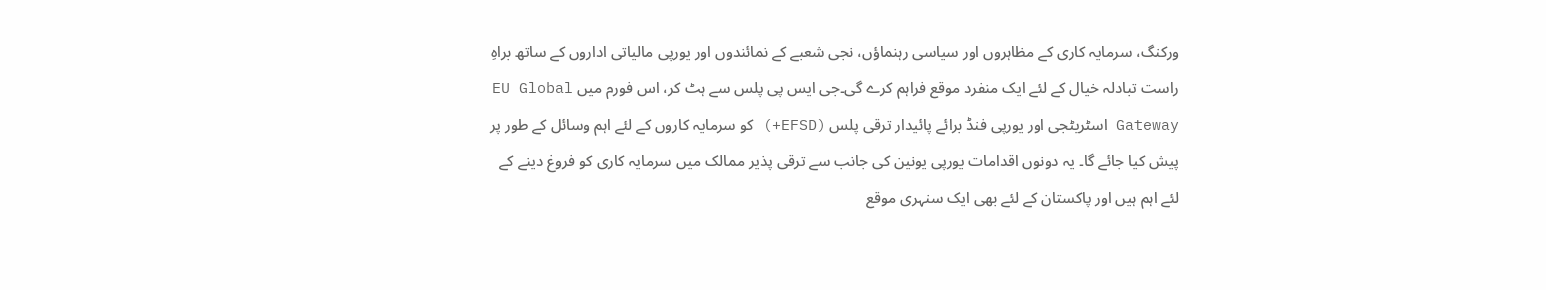ورکنگ، سرمایہ کاری کے مظاہروں اور سیاسی رہنماؤں، نجی شعبے کے نمائندوں اور یورپی مالیاتی اداروں کے ساتھ براہِ راست تبادلہ خیال کے لئے ایک منفرد موقع فراہم کرے گی۔جی ایس پی پلس سے ہٹ کر، اس فورم میں EU Global Gateway اسٹریٹجی اور یورپی فنڈ برائے پائیدار ترقی پلس (EFSD+) کو سرمایہ کاروں کے لئے اہم وسائل کے طور پر پیش کیا جائے گا۔ یہ دونوں اقدامات یورپی یونین کی جانب سے ترقی پذیر ممالک میں سرمایہ کاری کو فروغ دینے کے لئے اہم ہیں اور پاکستان کے لئے بھی ایک سنہری موقع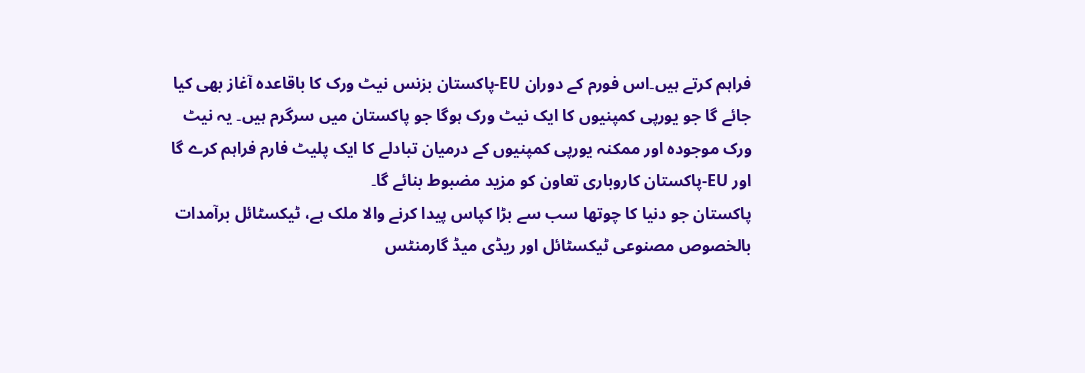فراہم کرتے ہیں۔اس فورم کے دوران EU-پاکستان بزنس نیٹ ورک کا باقاعدہ آغاز بھی کیا جائے گا جو یورپی کمپنیوں کا ایک نیٹ ورک ہوگا جو پاکستان میں سرگرم ہیں۔ یہ نیٹ ورک موجودہ اور ممکنہ یورپی کمپنیوں کے درمیان تبادلے کا ایک پلیٹ فارم فراہم کرے گا اور EU-پاکستان کاروباری تعاون کو مزید مضبوط بنائے گا۔
پاکستان جو دنیا کا چوتھا سب سے بڑا کپاس پیدا کرنے والا ملک ہے، ٹیکسٹائل برآمدات بالخصوص مصنوعی ٹیکسٹائل اور ریڈی میڈ گارمنٹس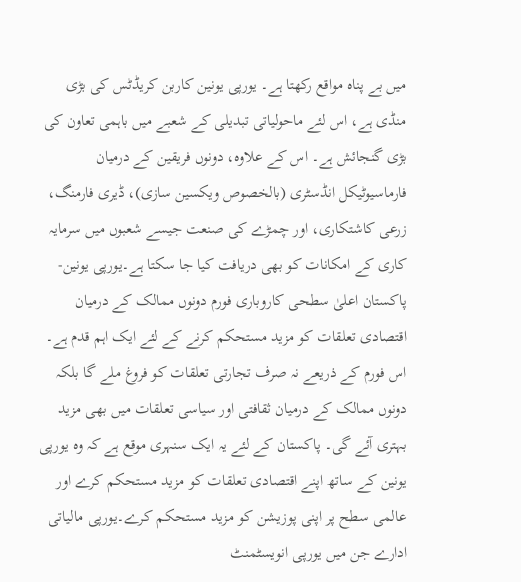میں بے پناہ مواقع رکھتا ہے۔ یورپی یونین کاربن کریڈٹس کی بڑی منڈی ہے، اس لئے ماحولیاتی تبدیلی کے شعبے میں باہمی تعاون کی بڑی گنجائش ہے۔ اس کے علاوہ، دونوں فریقین کے درمیان فارماسیوٹیکل انڈسٹری (بالخصوص ویکسین سازی)، ڈیری فارمنگ، زرعی کاشتکاری، اور چمڑے کی صنعت جیسے شعبوں میں سرمایہ کاری کے امکانات کو بھی دریافت کیا جا سکتا ہے۔یورپی یونین-پاکستان اعلیٰ سطحی کاروباری فورم دونوں ممالک کے درمیان اقتصادی تعلقات کو مزید مستحکم کرنے کے لئے ایک اہم قدم ہے۔ اس فورم کے ذریعے نہ صرف تجارتی تعلقات کو فروغ ملے گا بلکہ دونوں ممالک کے درمیان ثقافتی اور سیاسی تعلقات میں بھی مزید بہتری آئے گی۔ پاکستان کے لئے یہ ایک سنہری موقع ہے کہ وہ یورپی یونین کے ساتھ اپنے اقتصادی تعلقات کو مزید مستحکم کرے اور عالمی سطح پر اپنی پوزیشن کو مزید مستحکم کرے۔یورپی مالیاتی ادارے جن میں یورپی انویسٹمنٹ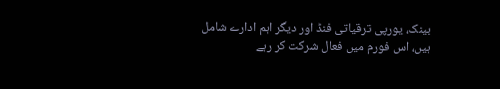بینک، یورپی ترقیاتی فنڈ اور دیگر اہم ادارے شامل ہیں، اس فورم میں فعال شرکت کر رہے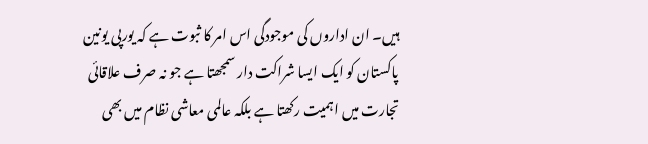ہیں۔ ان اداروں کی موجودگی اس امر کا ثبوت ہے کہ یورپی یونین پاکستان کو ایک ایسا شراکت دار سمجھتا ہے جو نہ صرف علاقائی تجارت میں اہمیت رکھتا ہے بلکہ عالمی معاشی نظام میں بھی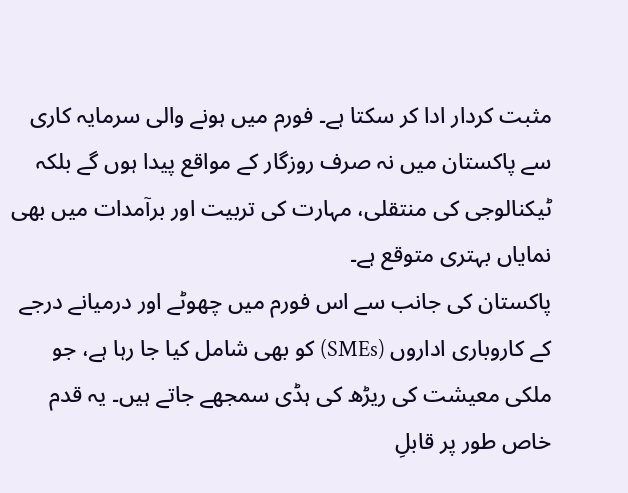مثبت کردار ادا کر سکتا ہے۔ فورم میں ہونے والی سرمایہ کاری سے پاکستان میں نہ صرف روزگار کے مواقع پیدا ہوں گے بلکہ ٹیکنالوجی کی منتقلی، مہارت کی تربیت اور برآمدات میں بھی نمایاں بہتری متوقع ہے۔
پاکستان کی جانب سے اس فورم میں چھوٹے اور درمیانے درجے کے کاروباری اداروں (SMEs) کو بھی شامل کیا جا رہا ہے، جو ملکی معیشت کی ریڑھ کی ہڈی سمجھے جاتے ہیں۔ یہ قدم خاص طور پر قابلِ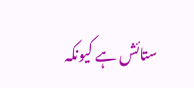ستائش ہے کیونکہ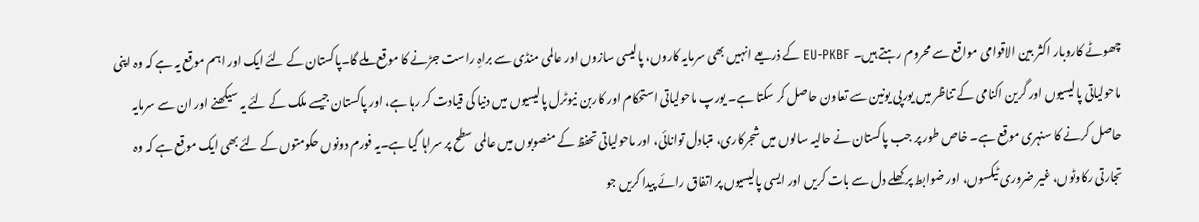چھوٹے کاروبار اکثر بین الاقوامی مواقع سے محروم رہتے ہیں۔ EU-PKBF کے ذریعے انہیں بھی سرمایہ کاروں، پالیسی سازوں اور عالمی منڈی سے براہِ راست جڑنے کا موقع ملے گا۔پاکستان کے لئے ایک اور اہم موقع یہ ہے کہ وہ اپنی ماحولیاتی پالیسیوں اور گرین اکنامی کے تناظر میں یورپی یونین سے تعاون حاصل کر سکتا ہے۔ یورپ ماحولیاتی استحکام اور کاربن نیوٹرل پالیسیوں میں دنیا کی قیادت کر رہا ہے، اور پاکستان جیسے ملک کے لئے یہ سیکھنے اور ان سے سرمایہ حاصل کرنے کا سنہری موقع ہے۔ خاص طور پر جب پاکستان نے حالیہ سالوں میں شجرکاری، متبادل توانائی، اور ماحولیاتی تحفظ کے منصوبوں میں عالمی سطح پر سراہا گیا ہے۔یہ فورم دونوں حکومتوں کے لئے بھی ایک موقع ہے کہ وہ تجارتی رکاوٹوں، غیر ضروری ٹیکسوں، اور ضوابط پر کھلے دل سے بات کریں اور ایسی پالیسیوں پر اتفاق رائے پیدا کریں جو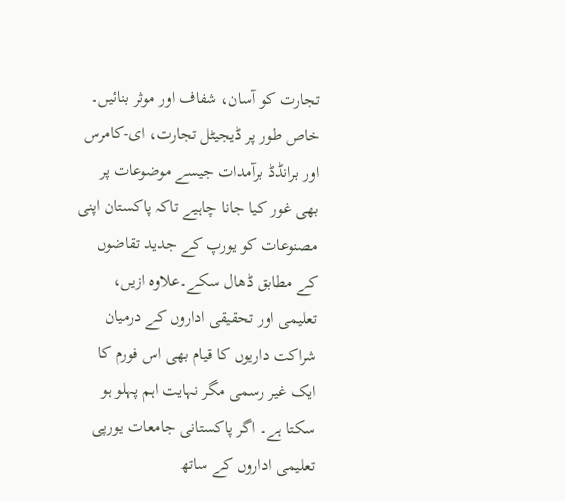تجارت کو آسان، شفاف اور موثر بنائیں۔ خاص طور پر ڈیجیٹل تجارت، ای-کامرس اور برانڈڈ برآمدات جیسے موضوعات پر بھی غور کیا جانا چاہیے تاکہ پاکستان اپنی مصنوعات کو یورپ کے جدید تقاضوں کے مطابق ڈھال سکے۔علاوہ ازیں، تعلیمی اور تحقیقی اداروں کے درمیان شراکت داریوں کا قیام بھی اس فورم کا ایک غیر رسمی مگر نہایت اہم پہلو ہو سکتا ہے۔ اگر پاکستانی جامعات یورپی تعلیمی اداروں کے ساتھ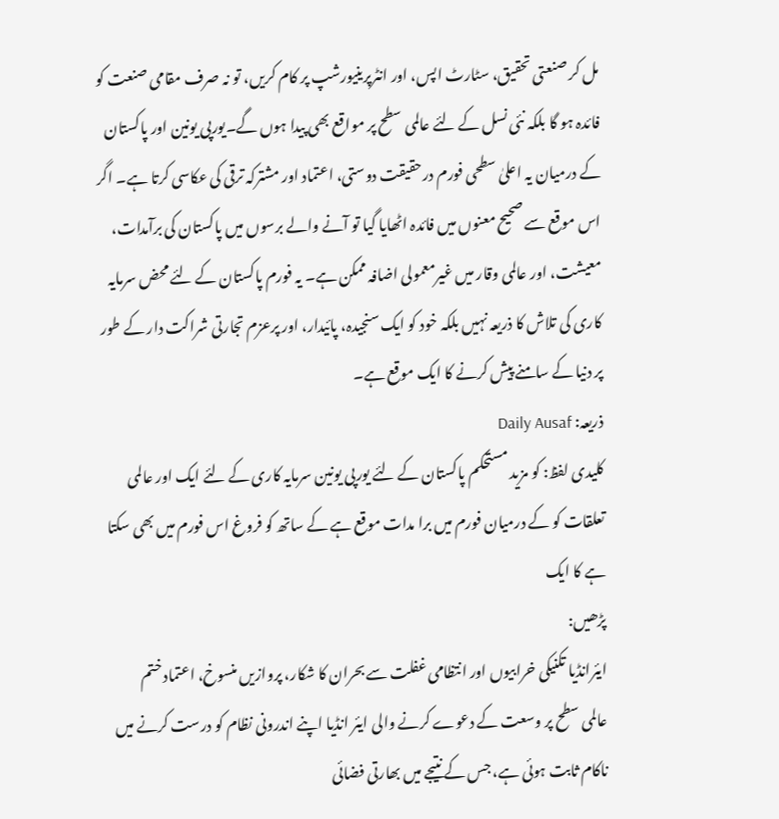مل کر صنعتی تحقیق، سٹارٹ اپس، اور انٹرپرینیورشپ پر کام کریں، تو نہ صرف مقامی صنعت کو فائدہ ہو گا بلکہ نئی نسل کے لئے عالمی سطح پر مواقع بھی پیدا ہوں گے۔یورپی یونین اور پاکستان کے درمیان یہ اعلیٰ سطحی فورم درحقیقت دوستی، اعتماد اور مشترکہ ترقی کی عکاسی کرتا ہے۔ اگر اس موقع سے صحیح معنوں میں فائدہ اٹھایا گیا تو آنے والے برسوں میں پاکستان کی برآمدات، معیشت، اور عالمی وقار میں غیرمعمولی اضافہ ممکن ہے۔ یہ فورم پاکستان کے لئے محض سرمایہ کاری کی تلاش کا ذریعہ نہیں بلکہ خود کو ایک سنجیدہ، پائیدار، اور پرعزم تجارتی شراکت دار کے طور پر دنیا کے سامنے پیش کرنے کا ایک موقع ہے۔
ذریعہ: Daily Ausaf
کلیدی لفظ: کو مزید مستحکم پاکستان کے لئے یورپی یونین سرمایہ کاری کے لئے ایک اور عالمی تعلقات کو کے درمیان فورم میں برا مدات موقع ہے کے ساتھ کو فروغ اس فورم میں بھی سکتا ہے کا ایک
پڑھیں:
ایئرانڈیا تکنیکی خرابیوں اور انتظامی غفلت سے بحران کا شکار، پروازیں منسوخ، اعتماد ختم
عالمی سطح پر وسعت کے دعوے کرنے والی ایئر انڈیا اپنے اندرونی نظام کو درست کرنے میں ناکام ثابت ہوئی ہے، جس کے نتیجے میں بھارتی فضائی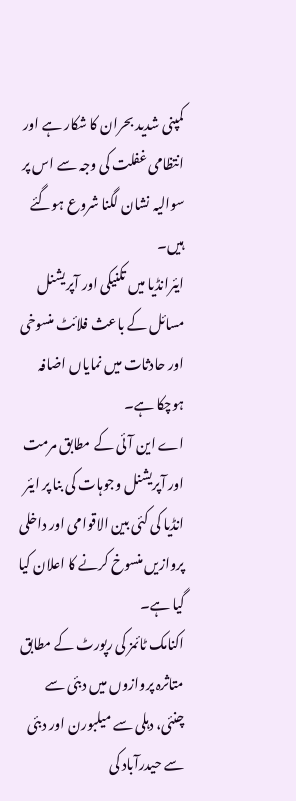کمپنی شدید بحران کا شکار ہے اور انتظامی غفلت کی وجہ سے اس پر سوالیہ نشان لگنا شروع ہوگئے ہیں۔
ایئرانڈیا میں تکنیکی اور آپریشنل مسائل کے باعث فلائٹ منسوخی اور حادثات میں نمایاں اضافہ ہوچکا ہے۔
اے این آئی کے مطابق مرمت اور آپریشنل وجوہات کی بنا پر ایئر انڈیا کی کئی بین الاقوامی اور داخلی پروازیں منسوخ کرنے کا اعلان کیا گیا ہے۔
اکنامک ٹائمز کی رپورٹ کے مطابق متاثرہ پروازوں میں دبئی سے چنئی، دہلی سے میلبورن اور دبئی سے حیدرآباد کی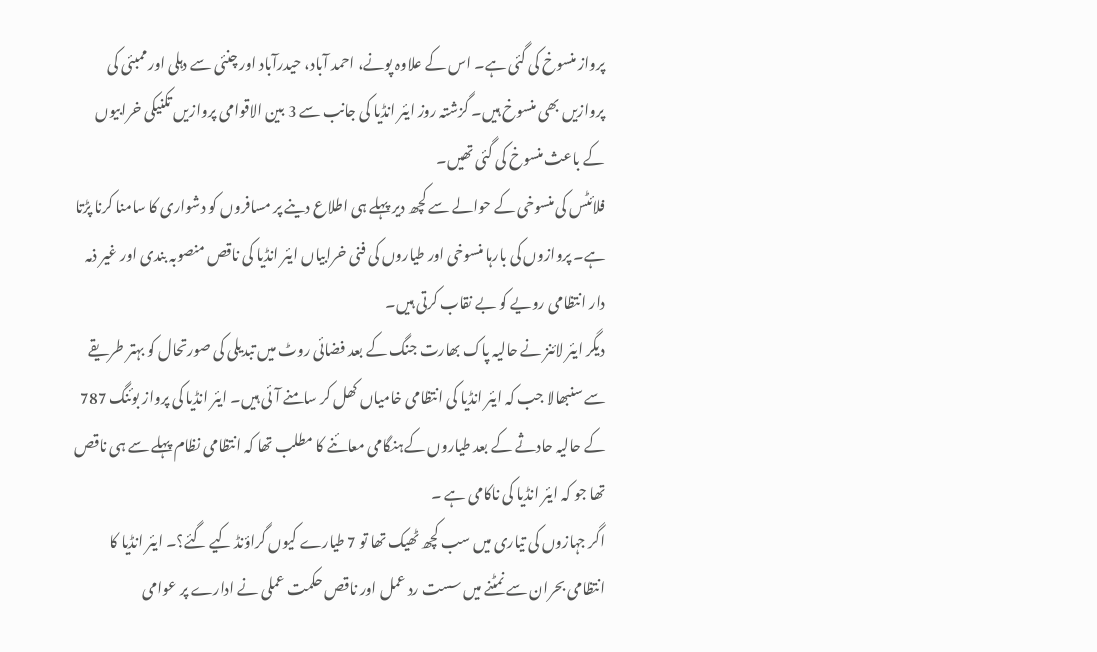پرواز منسوخ کی گئی ہے۔ اس کے علاوہ پونے، احمد آباد، حیدرآباد اور چنئی سے دہلی اور ممبئی کی پروازیں بھی منسوخ ہیں۔ گزشتہ روز ایئر انڈیا کی جانب سے 3 بین الاقوامی پروازیں تکنیکی خرابیوں کے باعث منسوخ کی گئی تھیں۔
فلائٹس کی منسوخی کے حوالے سے کچھ دیر پہلے ہی اطلاع دینے پر مسافروں کو دشواری کا سامنا کرنا پڑتا ہے۔ پروازوں کی بارہا منسوخی اور طیاروں کی فنی خرابیاں ایئر انڈیا کی ناقص منصوبہ بندی اور غیر ذمہ دار انتظامی رویے کو بے نقاب کرتی ہیں۔
دیگر ایئر لائنز نے حالیہ پاک بھارت جنگ کے بعد فضائی روٹ میں تبدیلی کی صورتحال کو بہتر طریقے سے سنبھالا جب کہ ایئر انڈیا کی انتظامی خامیاں کھل کر سامنے آئی ہیں۔ ایئر انڈیا کی پرواز بوئنگ 787 کے حالیہ حادثے کے بعد طیاروں کےہنگامی معائنے کا مطلب تھا کہ انتظامی نظام پہلے سے ہی ناقص تھا جو کہ ایئر انڈیا کی ناکامی ہے ۔
اگر جہازوں کی تیاری میں سب کچھ ٹھیک تھا تو 7 طیارے کیوں گراؤنڈ کیے گئے؟۔ ایئر انڈیا کا انتظامی بحران سے نمٹنے میں سست رد عمل اور ناقص حکمت عملی نے ادارے پر عوامی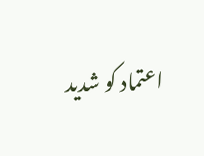اعتماد کو شدید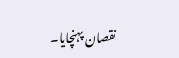نقصان پہنچایا۔